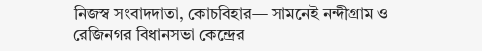নিজস্ব সংবাদদাতা, কোচবিহার— সামনেই নন্দীগ্রাম ও রেজিনগর বিধানসভা কেন্দ্রের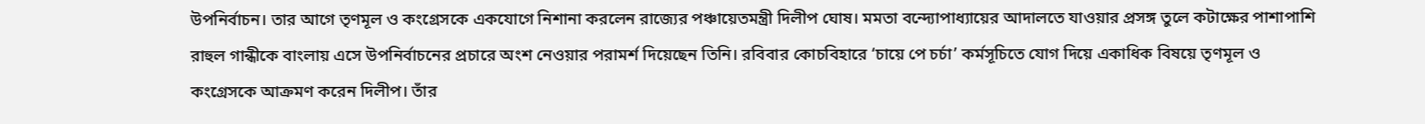উপনির্বাচন। তার আগে তৃণমূল ও কংগ্রেসকে একযোগে নিশানা করলেন রাজ্যের পঞ্চায়েতমন্ত্রী দিলীপ ঘোষ। মমতা বন্দ্যোপাধ্যায়ের আদালতে যাওয়ার প্রসঙ্গ তুলে কটাক্ষের পাশাপাশি রাহুল গান্ধীকে বাংলায় এসে উপনির্বাচনের প্রচারে অংশ নেওয়ার পরামর্শ দিয়েছেন তিনি। রবিবার কোচবিহারে ‘চায়ে পে চর্চা’ কর্মসূচিতে যোগ দিয়ে একাধিক বিষয়ে তৃণমূল ও কংগ্রেসকে আক্রমণ করেন দিলীপ। তাঁর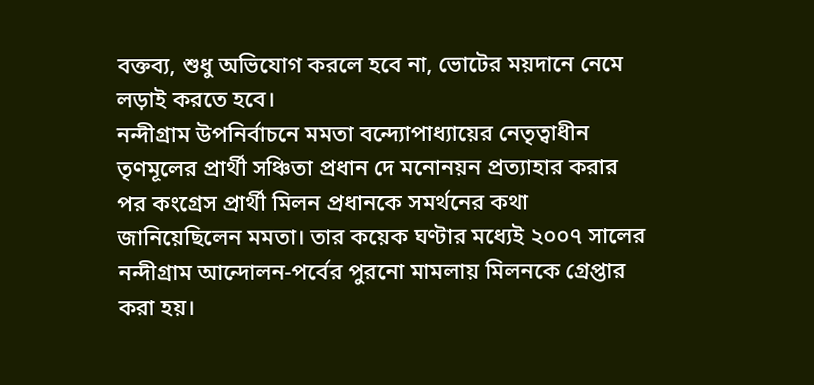বক্তব্য, শুধু অভিযোগ করলে হবে না, ভোটের ময়দানে নেমে লড়াই করতে হবে।
নন্দীগ্রাম উপনির্বাচনে মমতা বন্দ্যোপাধ্যায়ের নেতৃত্বাধীন তৃণমূলের প্রার্থী সঞ্চিতা প্রধান দে মনোনয়ন প্রত্যাহার করার পর কংগ্রেস প্রার্থী মিলন প্রধানকে সমর্থনের কথা জানিয়েছিলেন মমতা। তার কয়েক ঘণ্টার মধ্যেই ২০০৭ সালের নন্দীগ্রাম আন্দোলন-পর্বের পুরনো মামলায় মিলনকে গ্রেপ্তার করা হয়।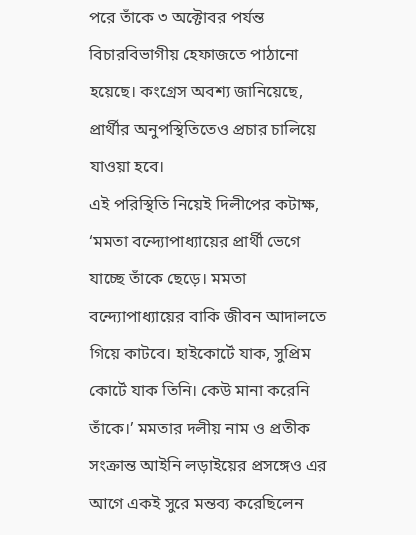পরে তাঁকে ৩ অক্টোবর পর্যন্ত বিচারবিভাগীয় হেফাজতে পাঠানো হয়েছে। কংগ্রেস অবশ্য জানিয়েছে, প্রার্থীর অনুপস্থিতিতেও প্রচার চালিয়ে যাওয়া হবে।
এই পরিস্থিতি নিয়েই দিলীপের কটাক্ষ, ‘মমতা বন্দ্যোপাধ্যায়ের প্রার্থী ভেগে যাচ্ছে তাঁকে ছেড়ে। মমতা বন্দ্যোপাধ্যায়ের বাকি জীবন আদালতে গিয়ে কাটবে। হাইকোর্টে যাক, সুপ্রিম কোর্টে যাক তিনি। কেউ মানা করেনি তাঁকে।’ মমতার দলীয় নাম ও প্রতীক সংক্রান্ত আইনি লড়াইয়ের প্রসঙ্গেও এর আগে একই সুরে মন্তব্য করেছিলেন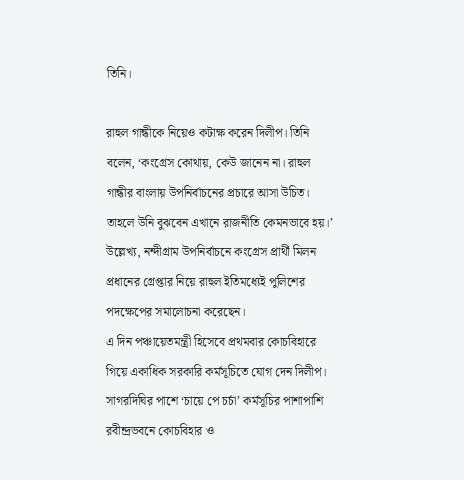তিনি।

রাহুল গান্ধীকে নিয়েও কটাক্ষ করেন দিলীপ। তিনি বলেন, ‘কংগ্রেস কোথায়, কেউ জানেন না। রাহুল গান্ধীর বাংলায় উপনির্বাচনের প্রচারে আসা উচিত। তাহলে উনি বুঝবেন এখানে রাজনীতি কেমনভাবে হয়।’ উল্লেখ্য, নন্দীগ্রাম উপনির্বাচনে কংগ্রেস প্রার্থী মিলন প্রধানের গ্রেপ্তার নিয়ে রাহুল ইতিমধ্যেই পুলিশের পদক্ষেপের সমালোচনা করেছেন।
এ দিন পঞ্চায়েতমন্ত্রী হিসেবে প্রথমবার কোচবিহারে গিয়ে একাধিক সরকারি কর্মসূচিতে যোগ দেন দিলীপ। সাগরদিঘির পাশে ‘চায়ে পে চর্চা’ কর্মসূচির পাশাপাশি রবীন্দ্রভবনে কোচবিহার ও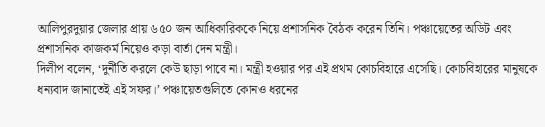আলিপুরদুয়ার জেলার প্রায় ৬৫০ জন আধিকারিককে নিয়ে প্রশাসনিক বৈঠক করেন তিনি। পঞ্চায়েতের অডিট এবং প্রশাসনিক কাজকর্ম নিয়েও কড়া বার্তা দেন মন্ত্রী।
দিলীপ বলেন, ‘দুর্নীতি করলে কেউ ছাড়া পাবে না। মন্ত্রী হওয়ার পর এই প্রথম কোচবিহারে এসেছি। কোচবিহারের মানুষকে ধন্যবাদ জানাতেই এই সফর।’ পঞ্চায়েতগুলিতে কোনও ধরনের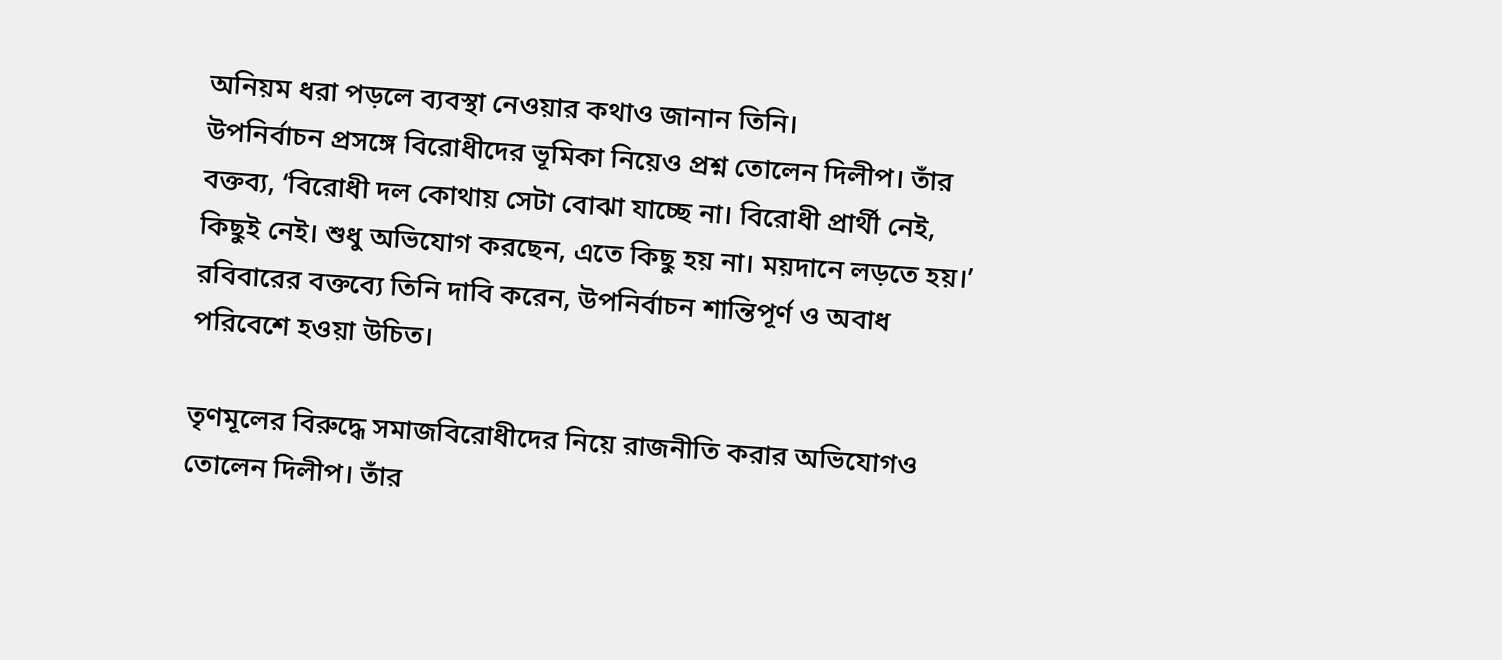অনিয়ম ধরা পড়লে ব্যবস্থা নেওয়ার কথাও জানান তিনি।
উপনির্বাচন প্রসঙ্গে বিরোধীদের ভূমিকা নিয়েও প্রশ্ন তোলেন দিলীপ। তাঁর বক্তব্য, ‘বিরোধী দল কোথায় সেটা বোঝা যাচ্ছে না। বিরোধী প্রার্থী নেই, কিছুই নেই। শুধু অভিযোগ করছেন, এতে কিছু হয় না। ময়দানে লড়তে হয়।’ রবিবারের বক্তব্যে তিনি দাবি করেন, উপনির্বাচন শান্তিপূর্ণ ও অবাধ পরিবেশে হওয়া উচিত।

তৃণমূলের বিরুদ্ধে সমাজবিরোধীদের নিয়ে রাজনীতি করার অভিযোগও তোলেন দিলীপ। তাঁর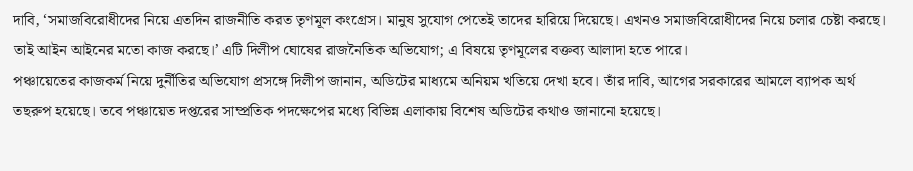দাবি, ‘সমাজবিরোধীদের নিয়ে এতদিন রাজনীতি করত তৃণমূল কংগ্রেস। মানুষ সুযোগ পেতেই তাদের হারিয়ে দিয়েছে। এখনও সমাজবিরোধীদের নিয়ে চলার চেষ্টা করছে। তাই আইন আইনের মতো কাজ করছে।’ এটি দিলীপ ঘোষের রাজনৈতিক অভিযোগ; এ বিষয়ে তৃণমূলের বক্তব্য আলাদা হতে পারে।
পঞ্চায়েতের কাজকর্ম নিয়ে দুর্নীতির অভিযোগ প্রসঙ্গে দিলীপ জানান, অডিটের মাধ্যমে অনিয়ম খতিয়ে দেখা হবে। তাঁর দাবি, আগের সরকারের আমলে ব্যাপক অর্থ তছরুপ হয়েছে। তবে পঞ্চায়েত দপ্তরের সাম্প্রতিক পদক্ষেপের মধ্যে বিভিন্ন এলাকায় বিশেষ অডিটের কথাও জানানো হয়েছে।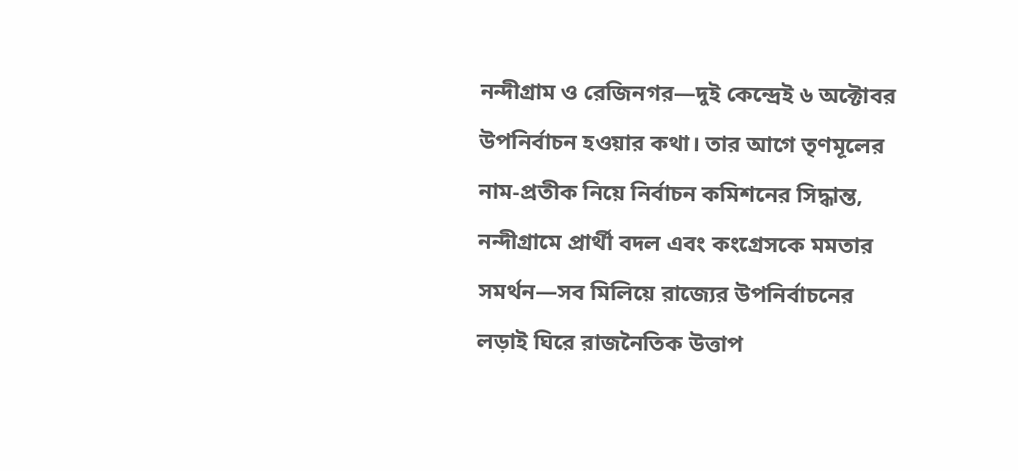নন্দীগ্রাম ও রেজিনগর—দুই কেন্দ্রেই ৬ অক্টোবর উপনির্বাচন হওয়ার কথা। তার আগে তৃণমূলের নাম-প্রতীক নিয়ে নির্বাচন কমিশনের সিদ্ধান্ত, নন্দীগ্রামে প্রার্থী বদল এবং কংগ্রেসকে মমতার সমর্থন—সব মিলিয়ে রাজ্যের উপনির্বাচনের লড়াই ঘিরে রাজনৈতিক উত্তাপ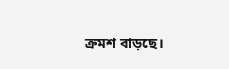ক্রমশ বাড়ছে।